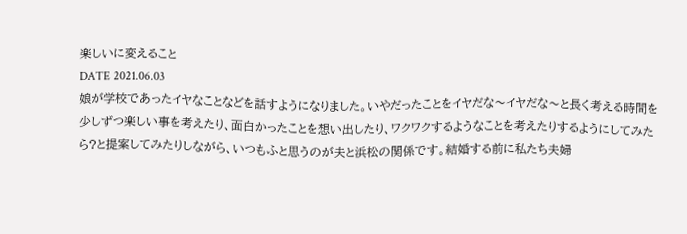楽しいに変えること
DATE 2021.06.03
娘が学校であったイヤなことなどを話すようになりました。いやだったことをイヤだな〜イヤだな〜と長く考える時間を少しずつ楽しい事を考えたり、面白かったことを想い出したり、ワクワクするようなことを考えたりするようにしてみたら?と提案してみたりしながら、いつもふと思うのが夫と浜松の関係です。結婚する前に私たち夫婦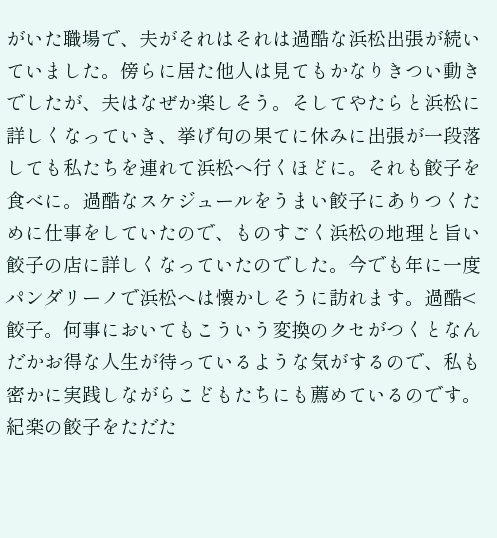がいた職場で、夫がそれはそれは過酷な浜松出張が続いていました。傍らに居た他人は見てもかなりきつい動きでしたが、夫はなぜか楽しそう。そしてやたらと浜松に詳しくなっていき、挙げ句の果てに休みに出張が一段落しても私たちを連れて浜松へ行くほどに。それも餃子を食べに。過酷なスケジュールをうまい餃子にありつくために仕事をしていたので、ものすごく浜松の地理と旨い餃子の店に詳しくなっていたのでした。今でも年に一度パンダリーノで浜松へは懐かしそうに訪れます。過酷<餃子。何事においてもこういう変換のクセがつくとなんだかお得な人生が待っているような気がするので、私も密かに実践しながらこどもたちにも薦めているのです。紀楽の餃子をただた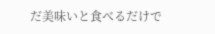だ美味いと食べるだけで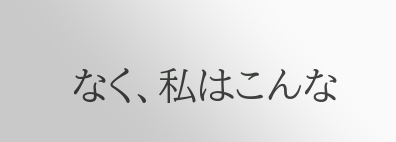なく、私はこんな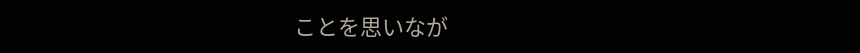ことを思いなが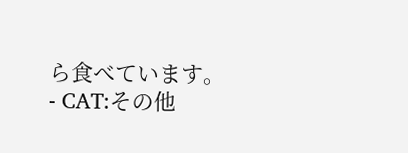ら食べています。
- CAT:その他